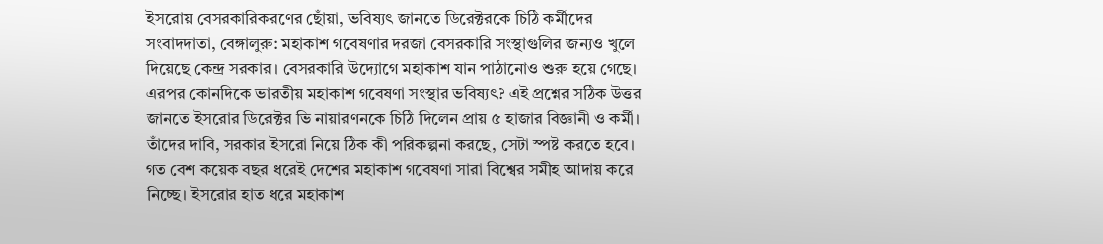ইসরোয় বেসরকারিকরণের ছোঁয়া, ভবিষ্যৎ জানতে ডিরেক্টরকে চিঠি কর্মীদের
সংবাদদাতা, বেঙ্গালুরু: মহাকাশ গবেষণার দরজা বেসরকারি সংস্থাগুলির জন্যও খুলে দিয়েছে কেন্দ্র সরকার। বেসরকারি উদ্যোগে মহাকাশ যান পাঠানোও শুরু হয়ে গেছে। এরপর কোনদিকে ভারতীয় মহাকাশ গবেষণা সংস্থার ভবিষ্যৎ? এই প্রশ্নের সঠিক উত্তর জানতে ইসরোর ডিরেক্টর ভি নায়ারণনকে চিঠি দিলেন প্রায় ৫ হাজার বিজ্ঞানী ও কর্মী। তাঁদের দাবি, সরকার ইসরো নিয়ে ঠিক কী পরিকল্পনা করছে, সেটা স্পষ্ট করতে হবে।
গত বেশ কয়েক বছর ধরেই দেশের মহাকাশ গবেষণা সারা বিশ্বের সমীহ আদায় করে নিচ্ছে। ইসরোর হাত ধরে মহাকাশ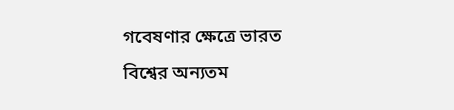গবেষণার ক্ষেত্রে ভারত বিশ্বের অন্যতম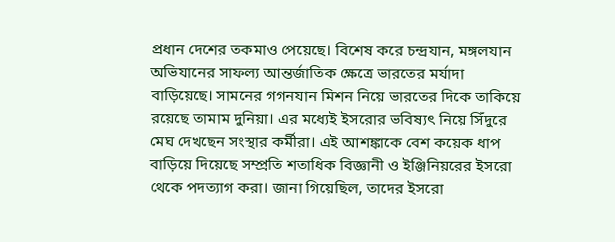প্রধান দেশের তকমাও পেয়েছে। বিশেষ করে চন্দ্রযান, মঙ্গলযান অভিযানের সাফল্য আন্তর্জাতিক ক্ষেত্রে ভারতের মর্যাদা বাড়িয়েছে। সামনের গগনযান মিশন নিয়ে ভারতের দিকে তাকিয়ে রয়েছে তামাম দুনিয়া। এর মধ্যেই ইসরোর ভবিষ্যৎ নিয়ে সিঁদুরে মেঘ দেখছেন সংস্থার কর্মীরা। এই আশঙ্কাকে বেশ কয়েক ধাপ বাড়িয়ে দিয়েছে সম্প্রতি শতাধিক বিজ্ঞানী ও ইঞ্জিনিয়রের ইসরো থেকে পদত্যাগ করা। জানা গিয়েছিল, তাদের ইসরো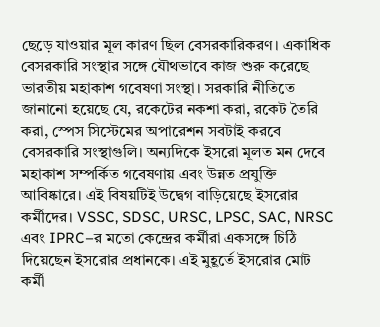ছেড়ে যাওয়ার মূল কারণ ছিল বেসরকারিকরণ। একাধিক বেসরকারি সংস্থার সঙ্গে যৌথভাবে কাজ শুরু করেছে ভারতীয় মহাকাশ গবেষণা সংস্থা। সরকারি নীতিতে জানানো হয়েছে যে, রকেটের নকশা করা, রকেট তৈরি করা, স্পেস সিস্টেমের অপারেশন সবটাই করবে বেসরকারি সংস্থাগুলি। অন্যদিকে ইসরো মূলত মন দেবে মহাকাশ সম্পর্কিত গবেষণায় এবং উন্নত প্রযুক্তি আবিষ্কারে। এই বিষয়টিই উদ্বেগ বাড়িয়েছে ইসরোর কর্মীদের। VSSC, SDSC, URSC, LPSC, SAC, NRSC এবং IPRC–র মতো কেন্দ্রের কর্মীরা একসঙ্গে চিঠি দিয়েছেন ইসরোর প্রধানকে। এই মুহূর্তে ইসরোর মোট কর্মী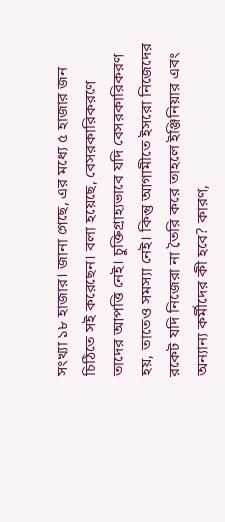সংখ্যা ১৮ হাজার। জানা গেছে, এর মধ্যে ৫ হাজার জন চিঠিতে সই করেছেন। বলা হয়েছে, বেসরকারিকরণে তাদের আপত্তি নেই। চুক্তিগ্রাহ্যভাবে যদি বেসরকারিকরণ হয়, তাতেও সমস্যা নেই। কিন্তু আগামীতে ইসরো নিজেদের রকেট যদি নিজেরা না তৈরি করে তাহলে ইঞ্জিনিয়ার এবং অন্যান্য কর্মীদের কী হবে? কারণ,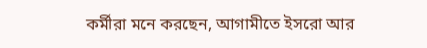কর্মীরা মনে করছেন, আগামীতে ইসরো আর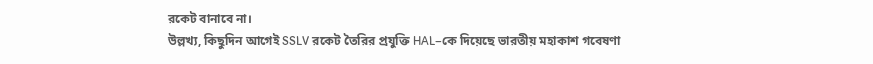রকেট বানাবে না।
উল্লখ্য, কিছুদিন আগেই SSLV রকেট তৈরির প্রযুক্তি HAL–কে দিয়েছে ভারতীয় মহাকাশ গবেষণা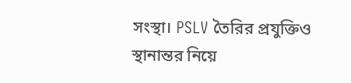সংস্থা। PSLV তৈরির প্রযুক্তিও স্থানান্তর নিয়ে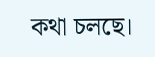কথা চলছে।